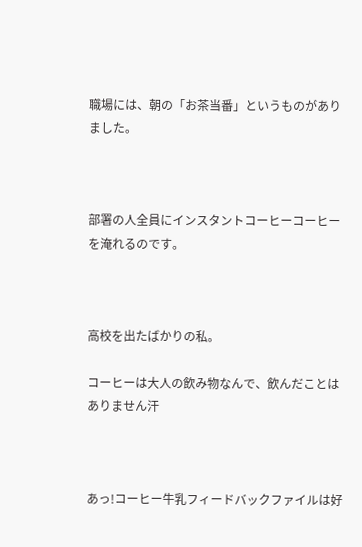職場には、朝の「お茶当番」というものがありました。



部署の人全員にインスタントコーヒーコーヒーを淹れるのです。



高校を出たばかりの私。

コーヒーは大人の飲み物なんで、飲んだことはありません汗



あっ!コーヒー牛乳フィードバックファイルは好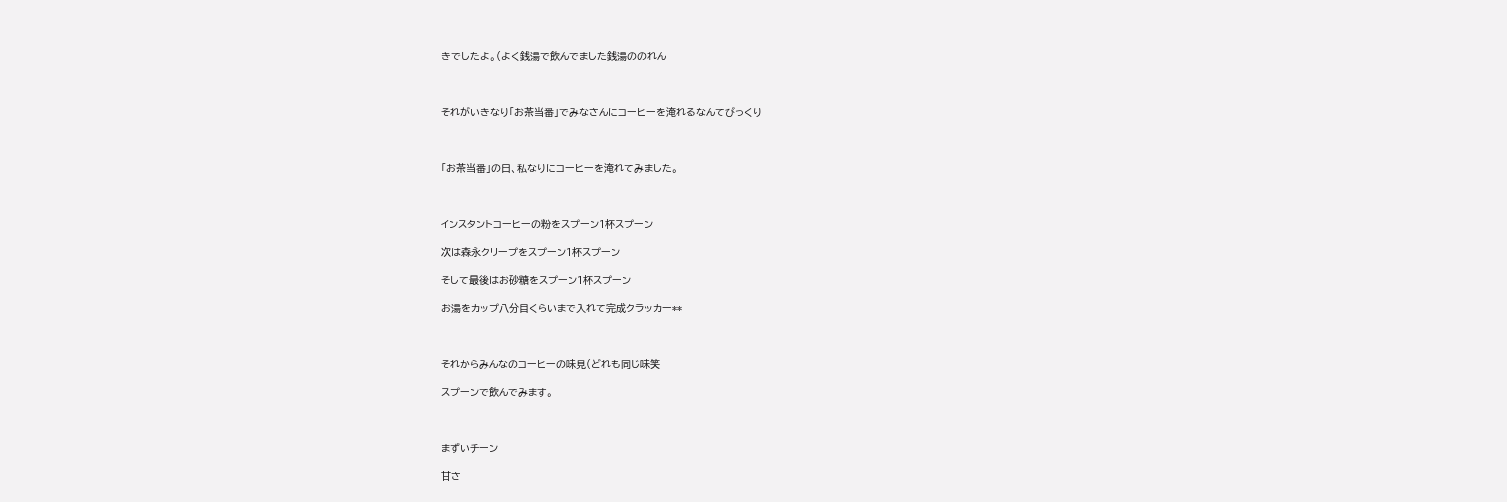きでしたよ。(よく銭湯で飲んでました銭湯ののれん



それがいきなり「お茶当番」でみなさんにコーヒーを淹れるなんてびっくり



「お茶当番」の日、私なりにコーヒーを淹れてみました。



インスタントコーヒーの粉をスプーン1杯スプーン

次は森永クリープをスプーン1杯スプーン

そして最後はお砂糖をスプーン1杯スプーン

お湯をカップ八分目くらいまで入れて完成クラッカー**



それからみんなのコーヒーの味見(どれも同じ味笑

スプーンで飲んでみます。



まずいチーン

甘さ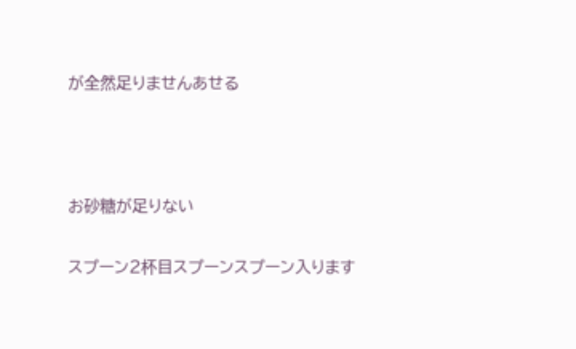が全然足りませんあせる



お砂糖が足りない

スプーン2杯目スプーンスプーン入ります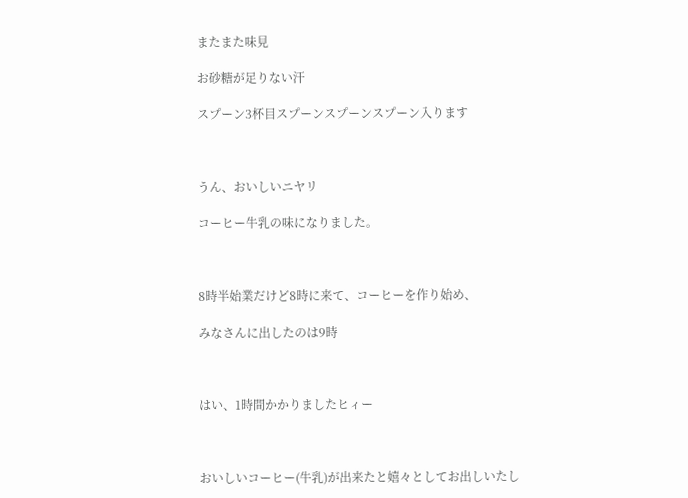またまた味見

お砂糖が足りない汗

スプーン3杯目スプーンスプーンスプーン入ります



うん、おいしいニヤリ

コーヒー牛乳の味になりました。



8時半始業だけど8時に来て、コーヒーを作り始め、

みなさんに出したのは9時



はい、1時間かかりましたヒィー



おいしいコーヒー(牛乳)が出来たと嬉々としてお出しいたし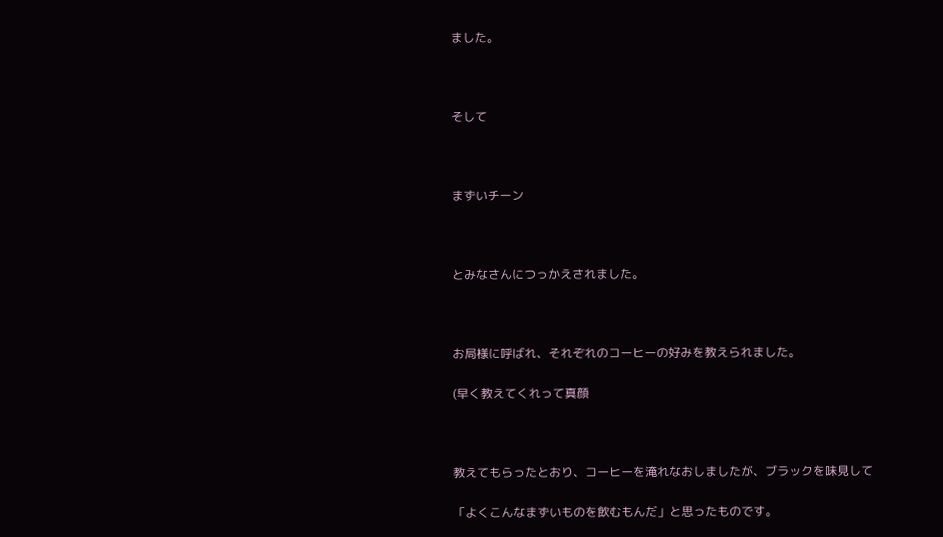ました。



そして



まずいチーン



とみなさんにつっかえされました。



お局様に呼ばれ、それぞれのコーヒーの好みを教えられました。

(早く教えてくれって真顔



教えてもらったとおり、コーヒーを淹れなおしましたが、ブラックを味見して

「よくこんなまずいものを飲むもんだ」と思ったものです。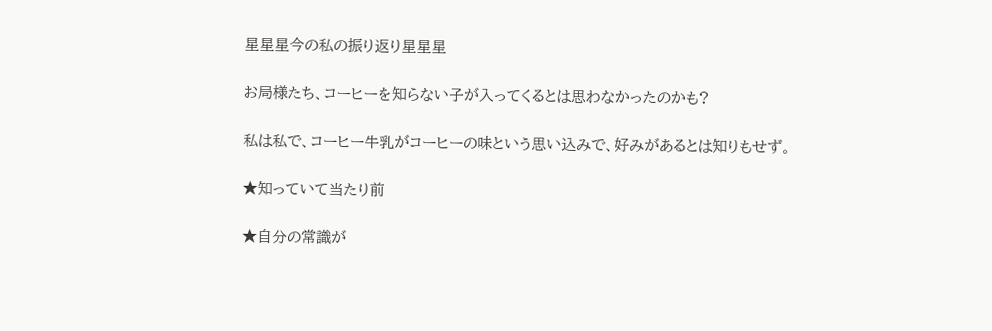星星星今の私の振り返り星星星

お局様たち、コーヒーを知らない子が入ってくるとは思わなかったのかも?

私は私で、コーヒー牛乳がコーヒーの味という思い込みで、好みがあるとは知りもせず。

★知っていて当たり前

★自分の常識が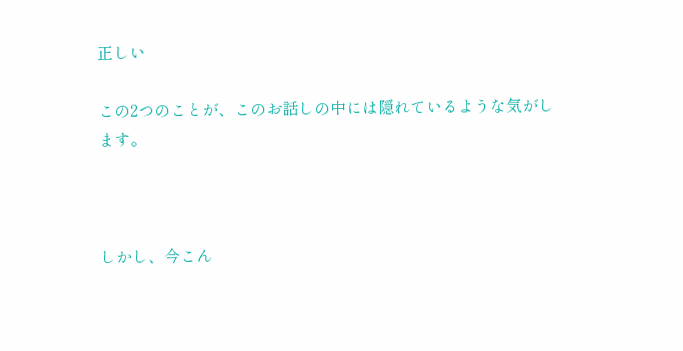正しい

この2つのことが、このお話しの中には隠れているような気がします。



しかし、今こん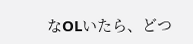なOLいたら、どつ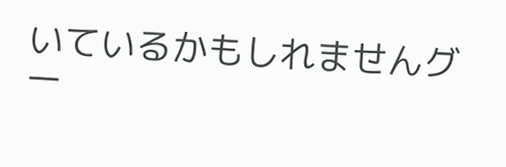いているかもしれませんグー